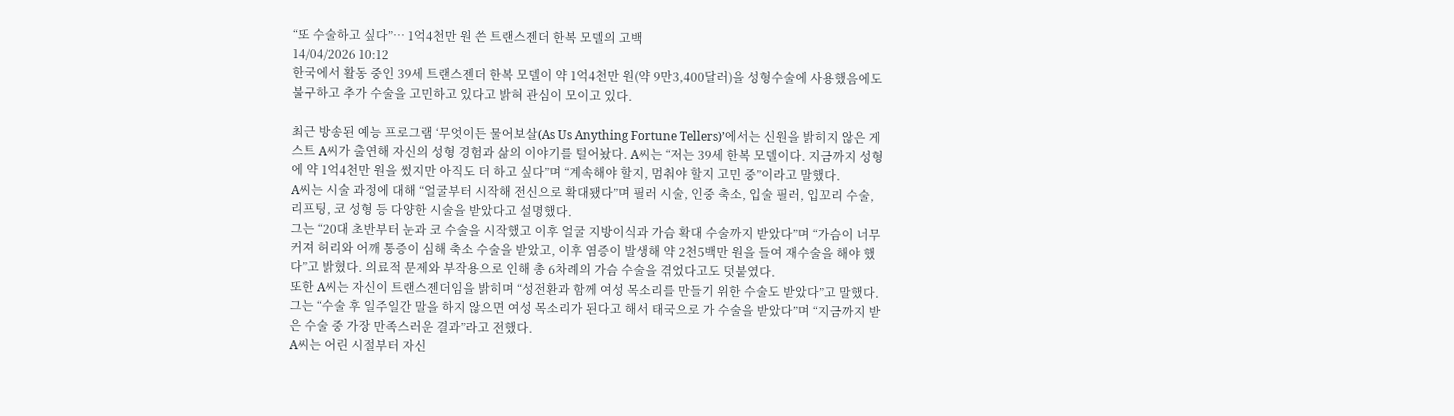“또 수술하고 싶다”… 1억4천만 원 쓴 트랜스젠더 한복 모델의 고백
14/04/2026 10:12
한국에서 활동 중인 39세 트랜스젠더 한복 모델이 약 1억4천만 원(약 9만3,400달러)을 성형수술에 사용했음에도 불구하고 추가 수술을 고민하고 있다고 밝혀 관심이 모이고 있다.

최근 방송된 예능 프로그램 ‘무엇이든 물어보살(As Us Anything Fortune Tellers)’에서는 신원을 밝히지 않은 게스트 A씨가 출연해 자신의 성형 경험과 삶의 이야기를 털어놨다. A씨는 “저는 39세 한복 모델이다. 지금까지 성형에 약 1억4천만 원을 썼지만 아직도 더 하고 싶다”며 “계속해야 할지, 멈춰야 할지 고민 중”이라고 말했다.
A씨는 시술 과정에 대해 “얼굴부터 시작해 전신으로 확대됐다”며 필러 시술, 인중 축소, 입술 필러, 입꼬리 수술, 리프팅, 코 성형 등 다양한 시술을 받았다고 설명했다.
그는 “20대 초반부터 눈과 코 수술을 시작했고 이후 얼굴 지방이식과 가슴 확대 수술까지 받았다”며 “가슴이 너무 커져 허리와 어깨 통증이 심해 축소 수술을 받았고, 이후 염증이 발생해 약 2천5백만 원을 들여 재수술을 해야 했다”고 밝혔다. 의료적 문제와 부작용으로 인해 총 6차례의 가슴 수술을 겪었다고도 덧붙였다.
또한 A씨는 자신이 트랜스젠더임을 밝히며 “성전환과 함께 여성 목소리를 만들기 위한 수술도 받았다”고 말했다. 그는 “수술 후 일주일간 말을 하지 않으면 여성 목소리가 된다고 해서 태국으로 가 수술을 받았다”며 “지금까지 받은 수술 중 가장 만족스러운 결과”라고 전했다.
A씨는 어린 시절부터 자신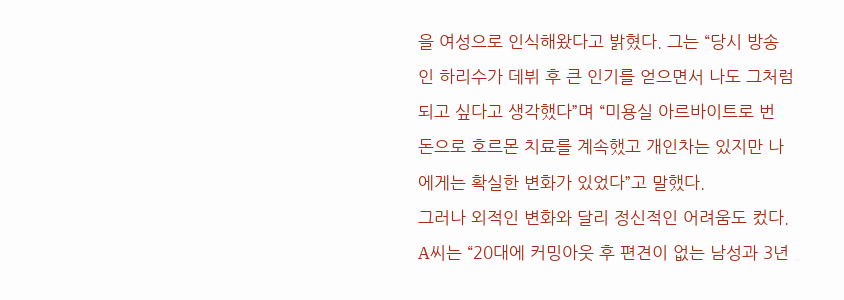을 여성으로 인식해왔다고 밝혔다. 그는 “당시 방송인 하리수가 데뷔 후 큰 인기를 얻으면서 나도 그처럼 되고 싶다고 생각했다”며 “미용실 아르바이트로 번 돈으로 호르몬 치료를 계속했고 개인차는 있지만 나에게는 확실한 변화가 있었다”고 말했다.
그러나 외적인 변화와 달리 정신적인 어려움도 컸다. A씨는 “20대에 커밍아웃 후 편견이 없는 남성과 3년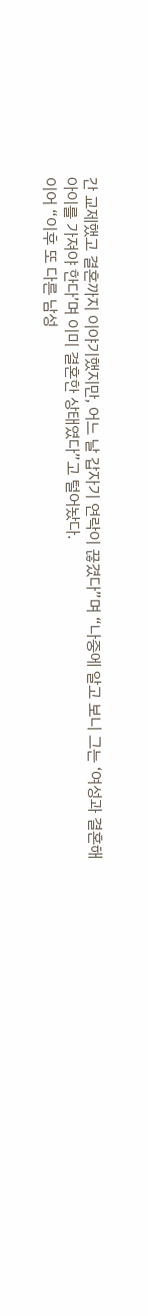간 교제했고 결혼까지 이야기했지만, 어느 날 갑자기 연락이 끊겼다”며 “나중에 알고 보니 그는 ‘여성과 결혼해 아이를 가져야 한다’며 이미 결혼한 상태였다”고 털어놨다.
이어 “이후 또 다른 남성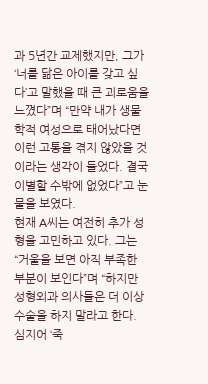과 5년간 교제했지만, 그가 ‘너를 닮은 아이를 갖고 싶다’고 말했을 때 큰 괴로움을 느꼈다”며 “만약 내가 생물학적 여성으로 태어났다면 이런 고통을 겪지 않았을 것이라는 생각이 들었다. 결국 이별할 수밖에 없었다”고 눈물을 보였다.
현재 A씨는 여전히 추가 성형을 고민하고 있다. 그는 “거울을 보면 아직 부족한 부분이 보인다”며 “하지만 성형외과 의사들은 더 이상 수술을 하지 말라고 한다. 심지어 ‘죽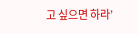고 싶으면 하라’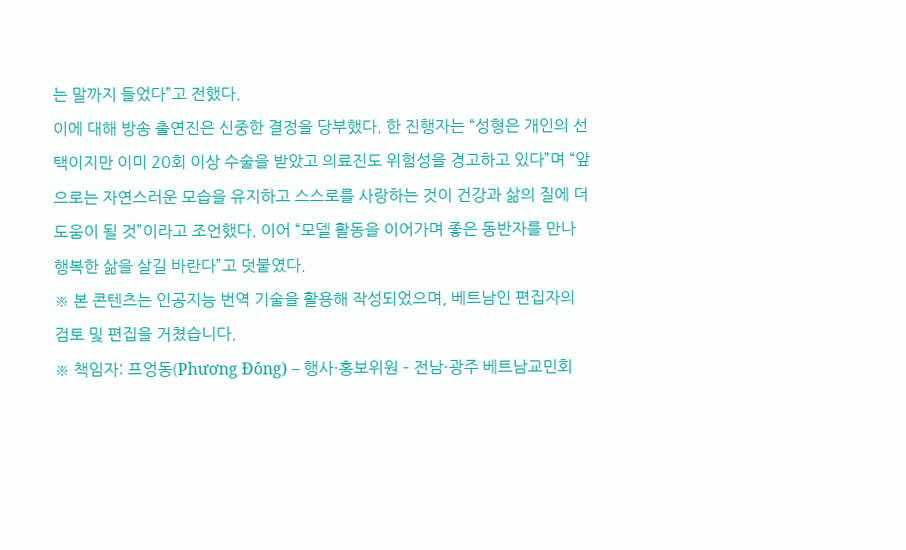는 말까지 들었다”고 전했다.
이에 대해 방송 출연진은 신중한 결정을 당부했다. 한 진행자는 “성형은 개인의 선택이지만 이미 20회 이상 수술을 받았고 의료진도 위험성을 경고하고 있다”며 “앞으로는 자연스러운 모습을 유지하고 스스로를 사랑하는 것이 건강과 삶의 질에 더 도움이 될 것”이라고 조언했다. 이어 “모델 활동을 이어가며 좋은 동반자를 만나 행복한 삶을 살길 바란다”고 덧붙였다.
※ 본 콘텐츠는 인공지능 번역 기술을 활용해 작성되었으며, 베트남인 편집자의 검토 및 편집을 거쳤습니다.
※ 책임자: 프엉동(Phương Đông) – 행사·홍보위원 – 전남·광주 베트남교민회